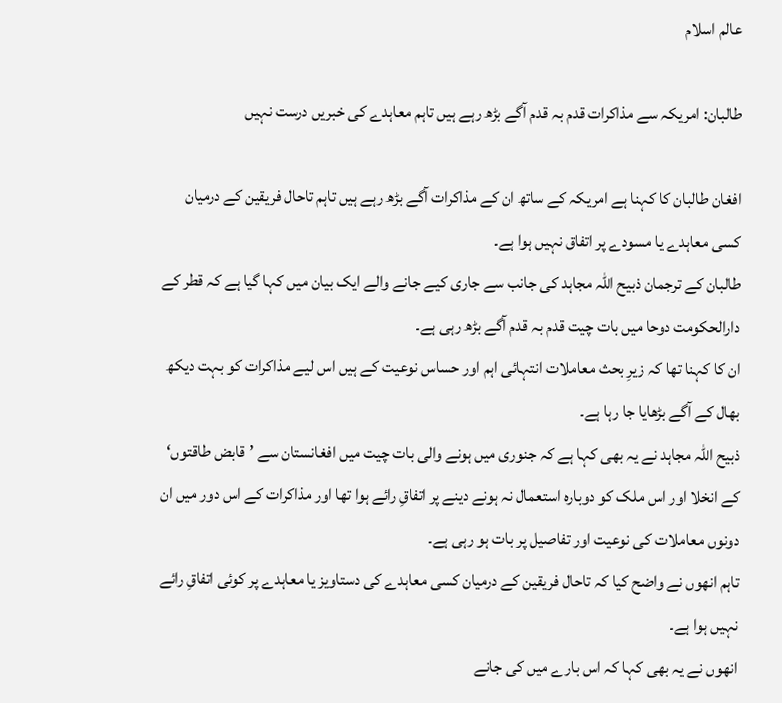عالم اسلام

طالبان: امریکہ سے مذاکرات قدم بہ قدم آگے بڑھ رہے ہیں تاہم معاہدے کی خبریں درست نہیں

افغان طالبان کا کہنا ہے امریکہ کے ساتھ ان کے مذاکرات آگے بڑھ رہے ہیں تاہم تاحال فریقین کے درمیان کسی معاہدے یا مسودے پر اتفاق نہیں ہوا ہے۔
طالبان کے ترجمان ذبیح اللہ مجاہد کی جانب سے جاری کیے جانے والے ایک بیان میں کہا گیا ہے کہ قطر کے دارالحکومت دوحا میں بات چیت قدم بہ قدم آگے بڑھ رہی ہے۔
ان کا کہنا تھا کہ زیرِ بحث معاملات انتہائی اہم اور حساس نوعیت کے ہیں اس لیے مذاکرات کو بہت دیکھ بھال کے آگے بڑھایا جا رہا ہے۔
ذبیح اللہ مجاہد نے یہ بھی کہا ہے کہ جنوری میں ہونے والی بات چیت میں افغانستان سے ’قابض طاقتوں‘ کے انخلا اور اس ملک کو دوبارہ استعمال نہ ہونے دینے پر اتفاقِ رائے ہوا تھا اور مذاکرات کے اس دور میں ان دونوں معاملات کی نوعیت اور تفاصیل پر بات ہو رہی ہے۔
تاہم انھوں نے واضح کیا کہ تاحال فریقین کے درمیان کسی معاہدے کی دستاویز یا معاہدے پر کوئی اتفاقِ رائے نہیں ہوا ہے۔
انھوں نے یہ بھی کہا کہ اس بارے میں کی جانے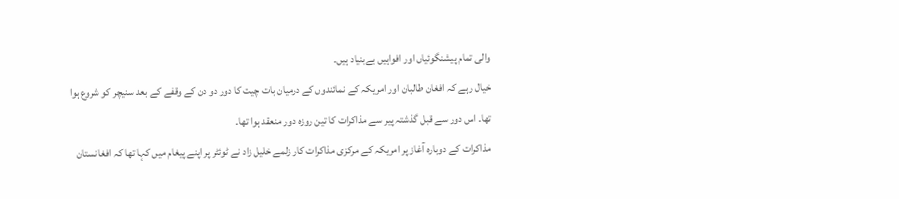والی تمام پیشنگوئیاں اور افواہیں بےبنیاد ہیں۔
خیال رہے کہ افغان طالبان اور امریکہ کے نمائندوں کے درمیان بات چیت کا دور دو دن کے وقفے کے بعد سنیچر کو شروع ہوا تھا۔ اس دور سے قبل گذشتہ پیر سے مذاکرات کا تین روزہ دور منعقد ہوا تھا۔
مذاکرات کے دوبارہ آغاز پر امریکہ کے مرکزی مذاکرات کار زلمے خلیل زاد نے ٹوئٹر پر اپنے پیغام میں کہا تھا کہ افغانستان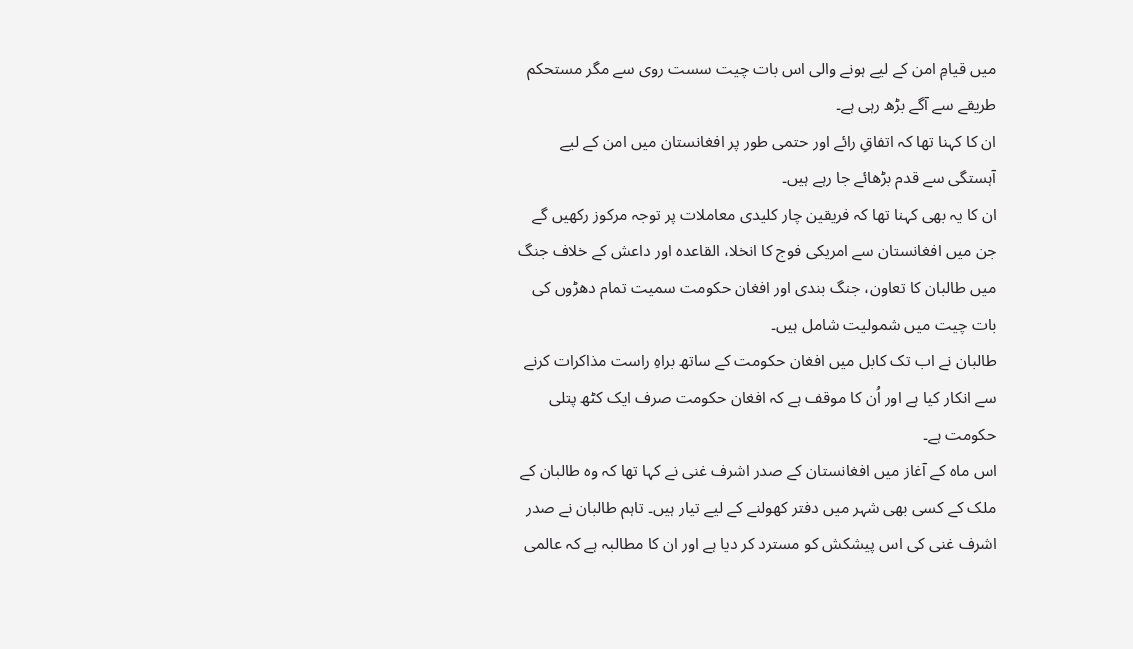میں قیامِ امن کے لیے ہونے والی اس بات چیت سست روی سے مگر مستحکم طریقے سے آگے بڑھ رہی ہے۔
ان کا کہنا تھا کہ اتفاقِ رائے اور حتمی طور پر افغانستان میں امن کے لیے آہستگی سے قدم بڑھائے جا رہے ہیں۔
ان کا یہ بھی کہنا تھا کہ فریقین چار کلیدی معاملات پر توجہ مرکوز رکھیں گے جن میں افغانستان سے امریکی فوج کا انخلا، القاعدہ اور داعش کے خلاف جنگ میں طالبان کا تعاون، جنگ بندی اور افغان حکومت سمیت تمام دھڑوں کی بات چیت میں شمولیت شامل ہیں۔
طالبان نے اب تک کابل میں افغان حکومت کے ساتھ براہِ راست مذاکرات کرنے سے انکار کیا ہے اور اُن کا موقف ہے کہ افغان حکومت صرف ایک کٹھ پتلی حکومت ہے۔
اس ماہ کے آغاز میں افغانستان کے صدر اشرف غنی نے کہا تھا کہ وہ طالبان کے ملک کے کسی بھی شہر میں دفتر کھولنے کے لیے تیار ہیں۔ تاہم طالبان نے صدر اشرف غنی کی اس پیشکش کو مسترد کر دیا ہے اور ان کا مطالبہ ہے کہ عالمی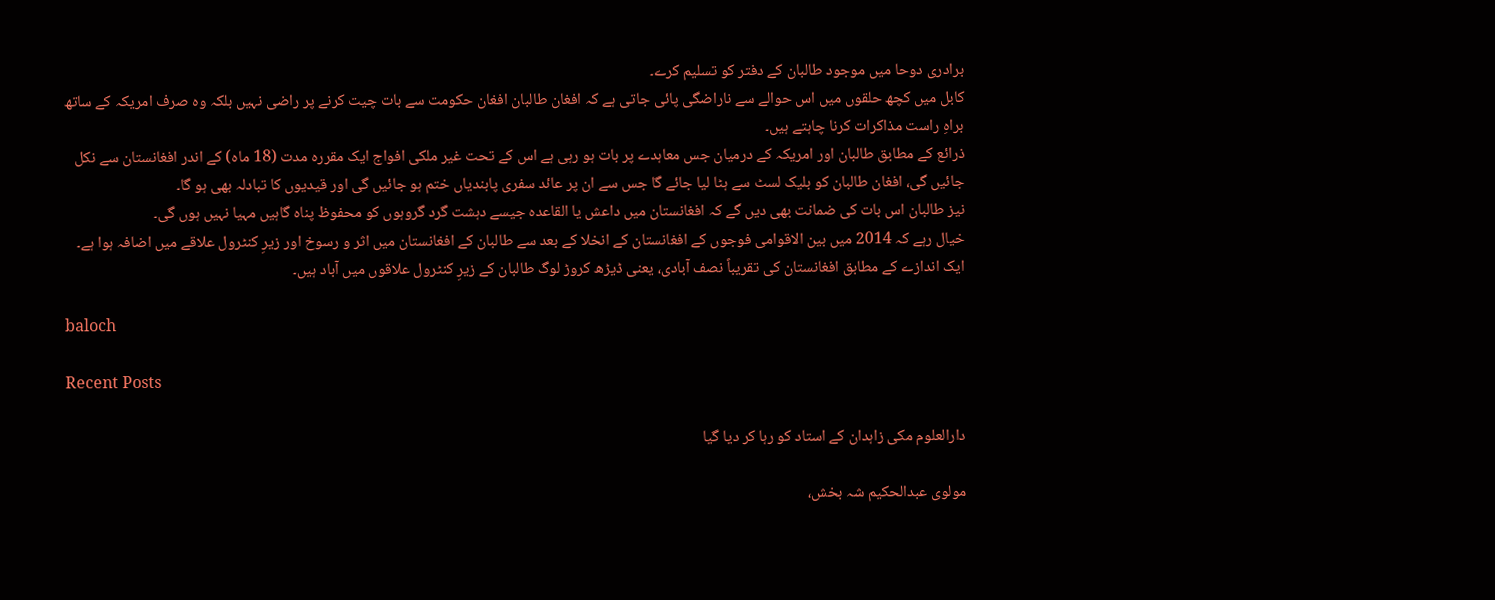برادری دوحا میں موجود طالبان کے دفتر کو تسلیم کرے۔
کابل میں کچھ حلقوں میں اس حوالے سے ناراضگی پائی جاتی ہے کہ افغان طالبان افغان حکومت سے بات چیت کرنے پر راضی نہیں بلکہ وہ صرف امریکہ کے ساتھ براہِ راست مذاکرات کرنا چاہتے ہیں۔
ذرائع کے مطابق طالبان اور امریکہ کے درمیان جس معاہدے پر بات ہو رہی ہے اس کے تحت غیر ملکی افواج ایک مقررہ مدت (18 ماہ) کے اندر افغانستان سے نکل جائیں گی، افغان طالبان کو بلیک لسٹ سے ہٹا لیا جائے گا جس سے ان پر عائد سفری پابندیاں ختم ہو جائیں گی اور قیدیوں کا تبادلہ بھی ہو گا۔
نیز طالبان اس بات کی ضمانت بھی دیں گے کہ افغانستان میں داعش یا القاعدہ جیسے دہشت گرد گروہوں کو محفوظ پناہ گاہیں مہیا نہیں ہوں گی۔
خیال رہے کہ 2014 میں بین الاقوامی فوجوں کے افغانستان کے انخلا کے بعد سے طالبان کے افغانستان میں اثر و رسوخ اور زیرِ کنٹرول علاقے میں اضافہ ہوا ہے۔
ایک اندازے کے مطابق افغانستان کی تقریباً نصف آبادی، یعنی ڈیڑھ کروڑ لوگ طالبان کے زیرِ کنٹرول علاقوں میں آباد ہیں۔

baloch

Recent Posts

دارالعلوم مکی زاہدان کے استاد کو رہا کر دیا گیا

مولوی عبدالحکیم شہ بخش،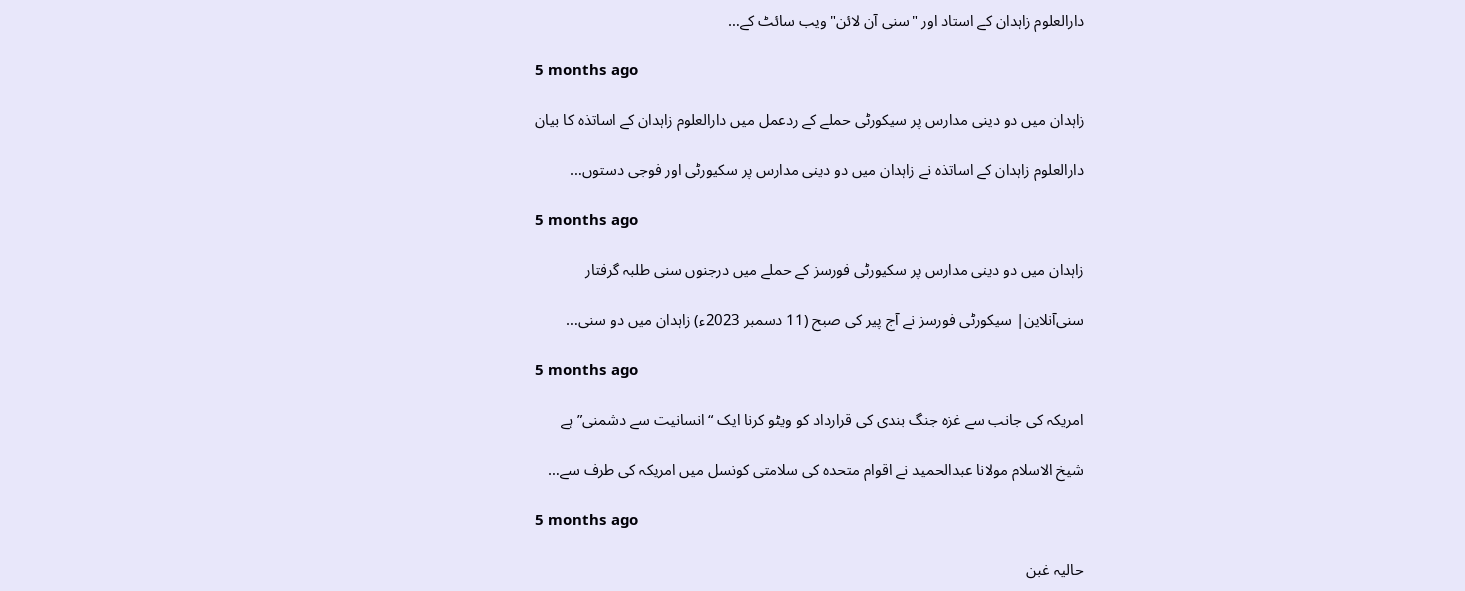دارالعلوم زاہدان کے استاد اور "سنی آن لائن" ویب سائٹ کے…

5 months ago

زاہدان میں دو دینی مدارس پر سیکورٹی حملے کے ردعمل میں دارالعلوم زاہدان کے اساتذہ کا بیان

دارالعلوم زاہدان کے اساتذہ نے زاہدان میں دو دینی مدارس پر سکیورٹی اور فوجی دستوں…

5 months ago

زاہدان میں دو دینی مدارس پر سکیورٹی فورسز کے حملے میں درجنوں سنی طلبہ گرفتار

سنی‌آنلاین| سیکورٹی فورسز نے آج پیر کی صبح (11 دسمبر 2023ء) زاہدان میں دو سنی…

5 months ago

امریکہ کی جانب سے غزہ جنگ بندی کی قرارداد کو ویٹو کرنا ایک “انسانیت سے دشمنی” ہے

شیخ الاسلام مولانا عبدالحمید نے اقوام متحدہ کی سلامتی کونسل میں امریکہ کی طرف سے…

5 months ago

حالیہ غبن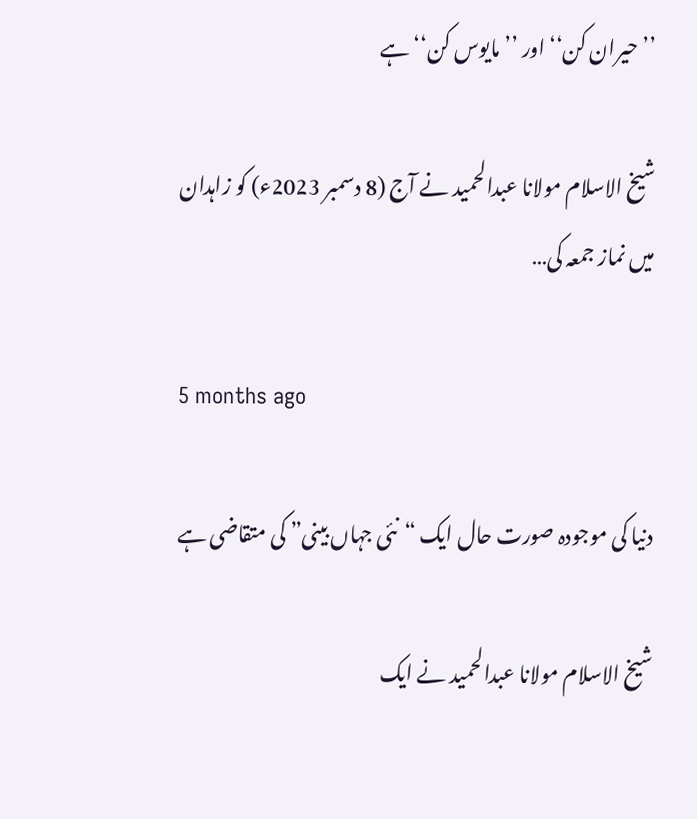’’حیران کن‘‘ اور ’’مایوس کن‘‘ ہے

شیخ الاسلام مولانا عبدالحمید نے آج (8 دسمبر 2023ء) کو زاہدان میں نماز جمعہ کی…

5 months ago

دنیا کی موجودہ صورت حال ایک “نئی جہاں بینی” کی متقاضی ہے

شیخ الاسلام مولانا عبدالحمید نے ایک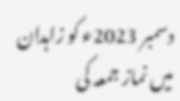دسمبر 2023ء کو زاہدان میں نماز جمعہ کی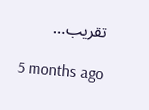تقریب…

5 months ago